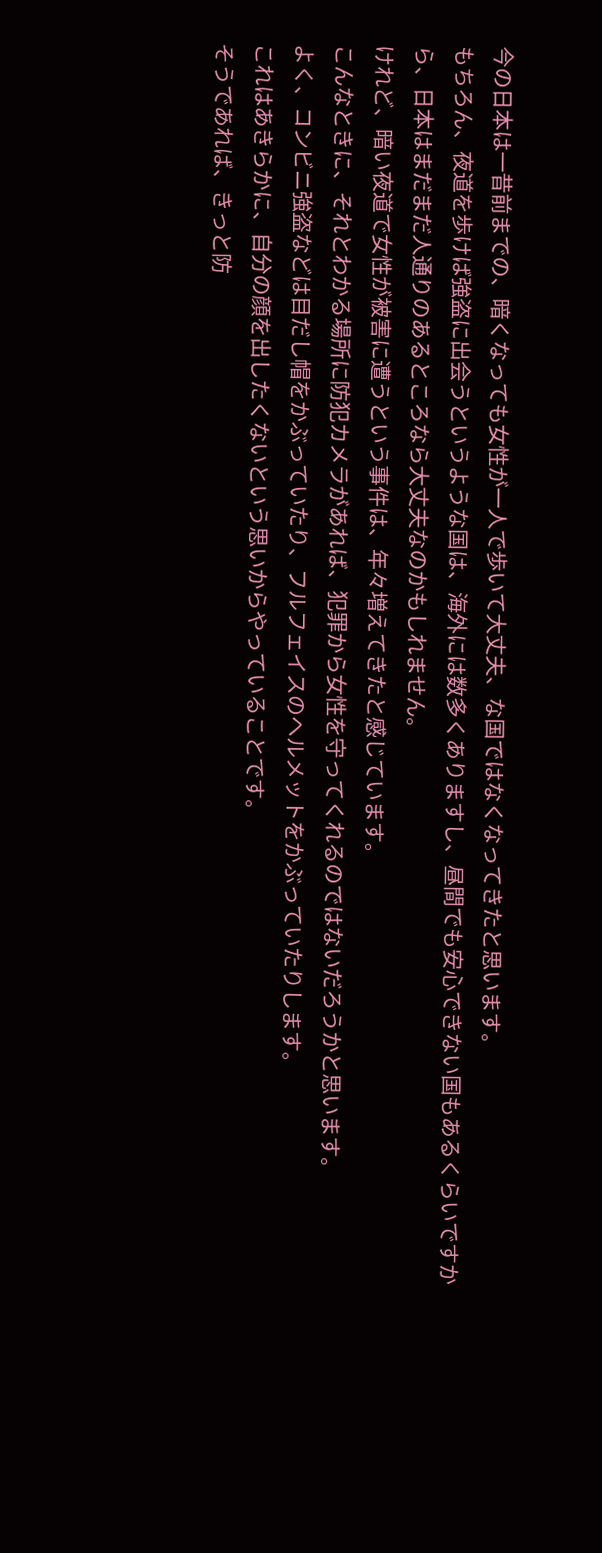今の日本は一昔前までの、暗くなっても女性が一人で歩いて大丈夫、な国ではなくなってきたと思います。
もちろん、夜道を歩けば強盗に出会うというような国は、海外には数多くありますし、昼間でも安心できない国もあるくらいですから、日本はまだまだ人通りのあるところなら大丈夫なのかもしれません。
けれど、暗い夜道で女性が被害に遭うという事件は、年々増えてきたと感じています。
こんなときに、それとわかる場所に防犯カメラがあれば、犯罪から女性を守ってくれるのではないだろうかと思います。
よく、コンビニ強盗などは目だし帽をかぶっていたり、フルフェイスのヘルメットをかぶっていたりします。
これはあきらかに、自分の顔を出したくないという思いからやっていることです。
そうであれば、きっと防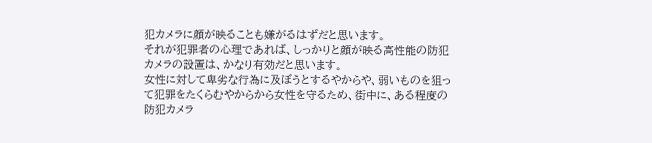犯カメラに顔が映ることも嫌がるはずだと思います。
それが犯罪者の心理であれば、しっかりと顔が映る高性能の防犯カメラの設置は、かなり有効だと思います。
女性に対して卑劣な行為に及ぼうとするやからや、弱いものを狙って犯罪をたくらむやからから女性を守るため、街中に、ある程度の防犯カメラ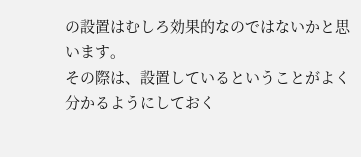の設置はむしろ効果的なのではないかと思います。
その際は、設置しているということがよく分かるようにしておく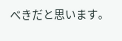べきだと思います。